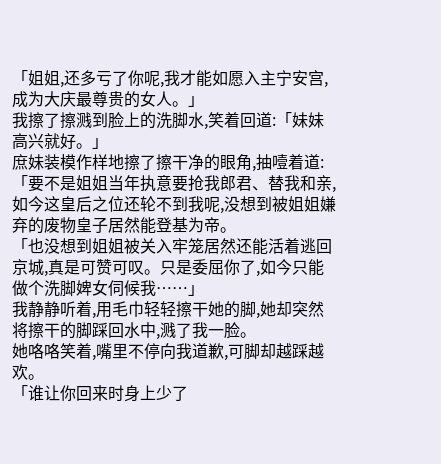「姐姐,还多亏了你呢,我才能如愿入主宁安宫,成为大庆最尊贵的女人。」
我擦了擦溅到脸上的洗脚水,笑着回道:「妹妹高兴就好。」
庶妹装模作样地擦了擦干净的眼角,抽噎着道:
「要不是姐姐当年执意要抢我郎君、替我和亲,如今这皇后之位还轮不到我呢,没想到被姐姐嫌弃的废物皇子居然能登基为帝。
「也没想到姐姐被关入牢笼居然还能活着逃回京城,真是可赞可叹。只是委屈你了,如今只能做个洗脚婢女伺候我……」
我静静听着,用毛巾轻轻擦干她的脚,她却突然将擦干的脚踩回水中,溅了我一脸。
她咯咯笑着,嘴里不停向我道歉,可脚却越踩越欢。
「谁让你回来时身上少了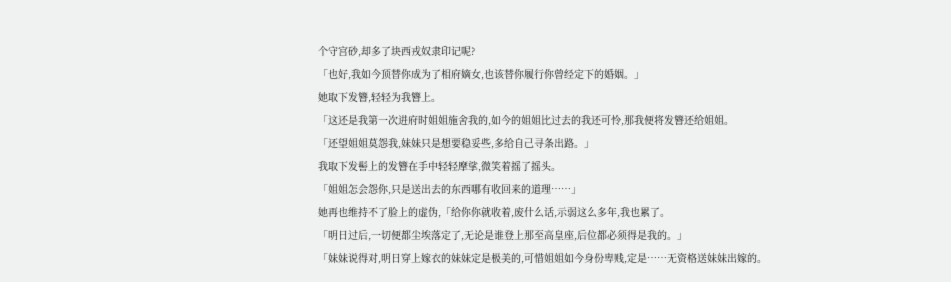个守宫砂,却多了块西戎奴隶印记呢?
「也好,我如今顶替你成为了相府嫡女,也该替你履行你曾经定下的婚姻。」
她取下发簪,轻轻为我簪上。
「这还是我第一次进府时姐姐施舍我的,如今的姐姐比过去的我还可怜,那我便将发簪还给姐姐。
「还望姐姐莫怨我,妹妹只是想要稳妥些,多给自己寻条出路。」
我取下发髻上的发簪在手中轻轻摩挲,微笑着摇了摇头。
「姐姐怎会怨你,只是送出去的东西哪有收回来的道理……」
她再也维持不了脸上的虚伪,「给你你就收着,废什么话,示弱这么多年,我也累了。
「明日过后,一切便都尘埃落定了,无论是谁登上那至高皇座,后位都必须得是我的。」
「妹妹说得对,明日穿上嫁衣的妹妹定是极美的,可惜姐姐如今身份卑贱,定是……无资格送妹妹出嫁的。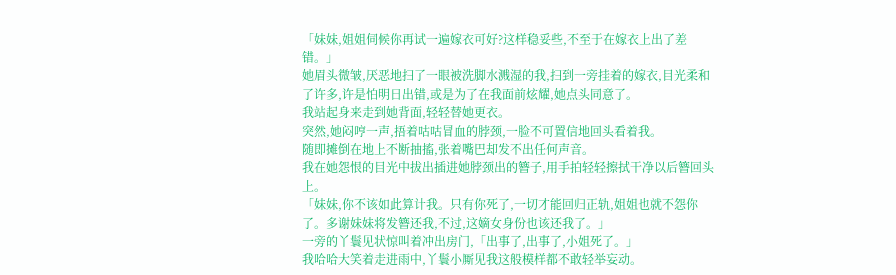「妹妹,姐姐伺候你再试一遍嫁衣可好?这样稳妥些,不至于在嫁衣上出了差错。」
她眉头微皱,厌恶地扫了一眼被洗脚水溅湿的我,扫到一旁挂着的嫁衣,目光柔和了许多,许是怕明日出错,或是为了在我面前炫耀,她点头同意了。
我站起身来走到她背面,轻轻替她更衣。
突然,她闷哼一声,捂着咕咕冒血的脖颈,一脸不可置信地回头看着我。
随即摊倒在地上不断抽搐,张着嘴巴却发不出任何声音。
我在她怨恨的目光中拔出插进她脖颈出的簪子,用手拍轻轻擦拭干净以后簪回头上。
「妹妹,你不该如此算计我。只有你死了,一切才能回归正轨,姐姐也就不怨你了。多谢妹妹将发簪还我,不过,这嫡女身份也该还我了。」
一旁的丫鬟见状惊叫着冲出房门,「出事了,出事了,小姐死了。」
我哈哈大笑着走进雨中,丫鬟小厮见我这般模样都不敢轻举妄动。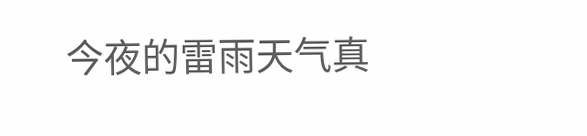今夜的雷雨天气真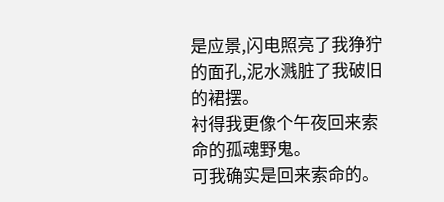是应景,闪电照亮了我狰狞的面孔,泥水溅脏了我破旧的裙摆。
衬得我更像个午夜回来索命的孤魂野鬼。
可我确实是回来索命的。